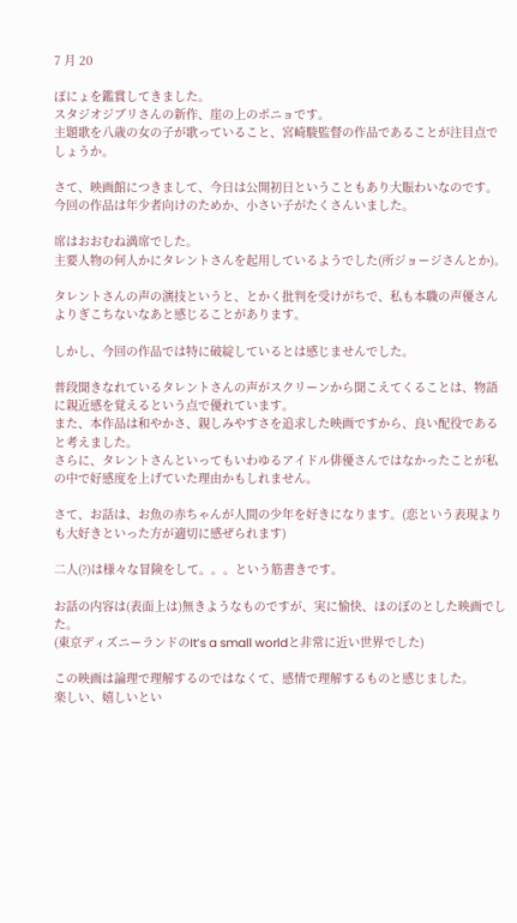7 月 20

ぽにょを鑑賞してきました。
スタジオジブリさんの新作、崖の上のポニョです。
主題歌を八歳の女の子が歌っていること、宮崎駿監督の作品であることが注目点でしょうか。

さて、映画館につきまして、今日は公開初日ということもあり大賑わいなのです。
今回の作品は年少者向けのためか、小さい子がたくさんいました。

席はおおむね満席でした。
主要人物の何人かにタレントさんを起用しているようでした(所ジョージさんとか)。

タレントさんの声の演技というと、とかく批判を受けがちで、私も本職の声優さんよりぎこちないなあと感じることがあります。

しかし、今回の作品では特に破綻しているとは感じませんでした。

普段聞きなれているタレントさんの声がスクリーンから聞こえてくることは、物語に親近感を覚えるという点で優れています。
また、本作品は和やかさ、親しみやすさを追求した映画ですから、良い配役であると考えました。
さらに、タレントさんといってもいわゆるアイドル俳優さんではなかったことが私の中で好感度を上げていた理由かもしれません。

さて、お話は、お魚の赤ちゃんが人間の少年を好きになります。(恋という表現よりも大好きといった方が適切に感ぜられます)

二人(?)は様々な冒険をして。。。という筋書きです。

お話の内容は(表面上は)無きようなものですが、実に愉快、ほのぼのとした映画でした。
(東京ディズニーランドのIt’s a small worldと非常に近い世界でした)

この映画は論理で理解するのではなくて、感情で理解するものと感じました。
楽しい、嬉しいとい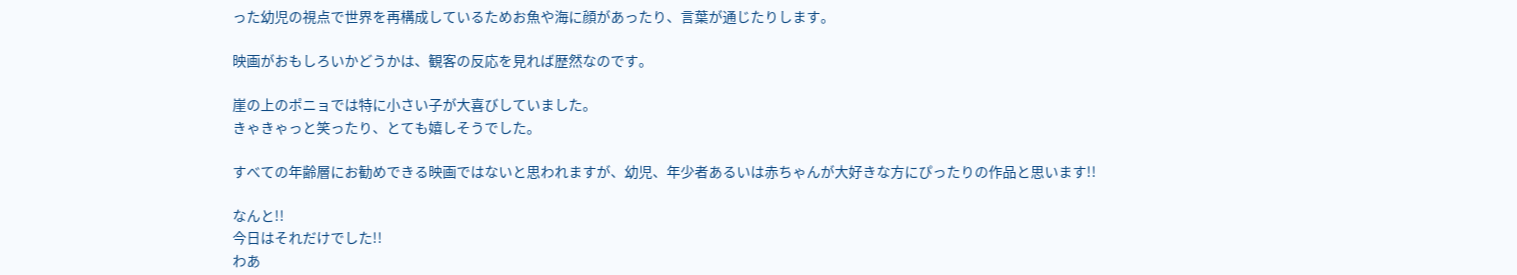った幼児の視点で世界を再構成しているためお魚や海に顔があったり、言葉が通じたりします。

映画がおもしろいかどうかは、観客の反応を見れば歴然なのです。

崖の上のポニョでは特に小さい子が大喜びしていました。
きゃきゃっと笑ったり、とても嬉しそうでした。

すべての年齢層にお勧めできる映画ではないと思われますが、幼児、年少者あるいは赤ちゃんが大好きな方にぴったりの作品と思います!!

なんと!!
今日はそれだけでした!!
わあ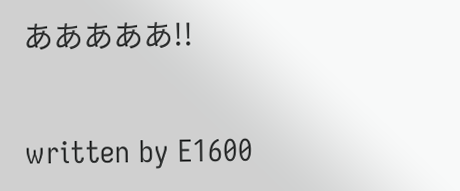あああああ!!

written by E1600